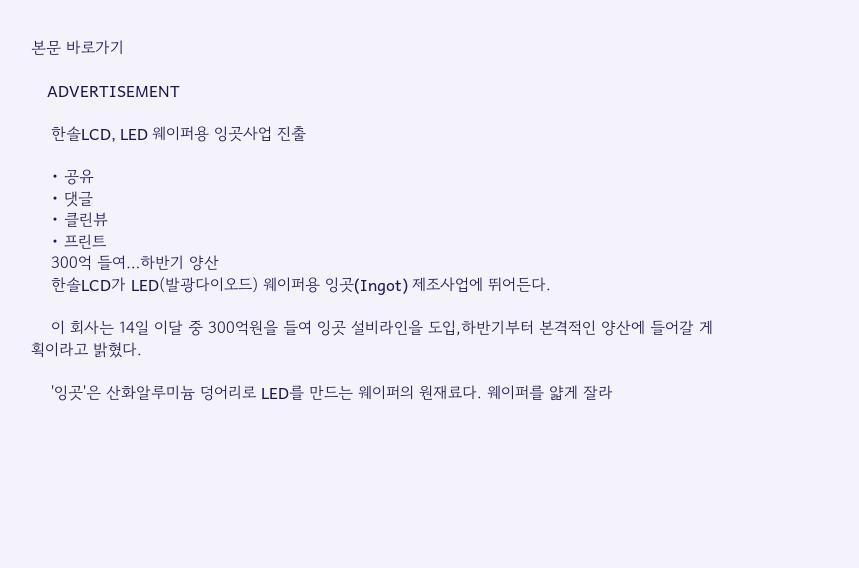본문 바로가기

    ADVERTISEMENT

    한솔LCD, LED 웨이퍼용 잉곳사업 진출

    • 공유
    • 댓글
    • 클린뷰
    • 프린트
    300억 들여…하반기 양산
    한솔LCD가 LED(발광다이오드) 웨이퍼용 잉곳(Ingot) 제조사업에 뛰어든다.

    이 회사는 14일 이달 중 300억원을 들여 잉곳 설비라인을 도입,하반기부터 본격적인 양산에 들어갈 게획이라고 밝혔다.

    '잉곳'은 산화알루미늄 덩어리로 LED를 만드는 웨이퍼의 원재료다. 웨이퍼를 얇게 잘라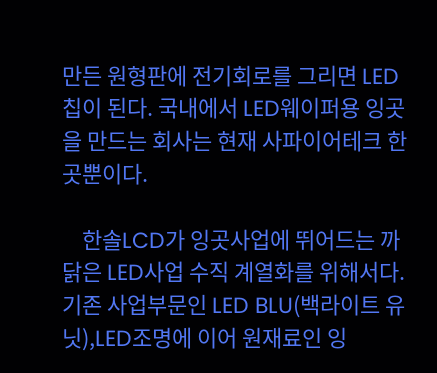만든 원형판에 전기회로를 그리면 LED칩이 된다. 국내에서 LED웨이퍼용 잉곳을 만드는 회사는 현재 사파이어테크 한 곳뿐이다.

    한솔LCD가 잉곳사업에 뛰어드는 까닭은 LED사업 수직 계열화를 위해서다. 기존 사업부문인 LED BLU(백라이트 유닛),LED조명에 이어 원재료인 잉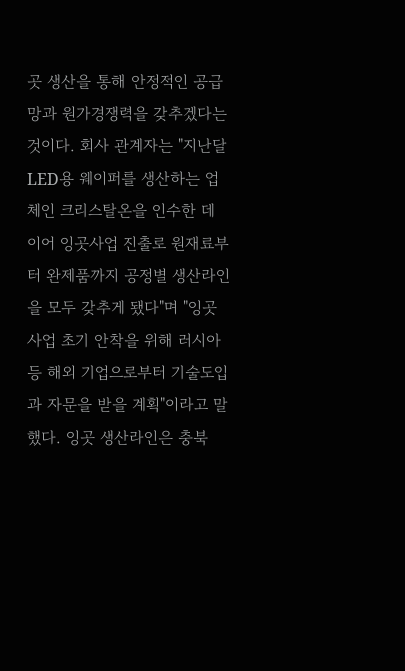곳 생산을 통해 안정적인 공급망과 원가경쟁력을 갖추겠다는 것이다. 회사 관계자는 "지난달 LED용 웨이퍼를 생산하는 업체인 크리스탈온을 인수한 데 이어 잉곳사업 진출로 원재료부터 완제품까지 공정별 생산라인을 모두 갖추게 됐다"며 "잉곳사업 초기 안착을 위해 러시아 등 해외 기업으로부터 기술도입과 자문을 받을 계획"이라고 말했다. 잉곳 생산라인은 충북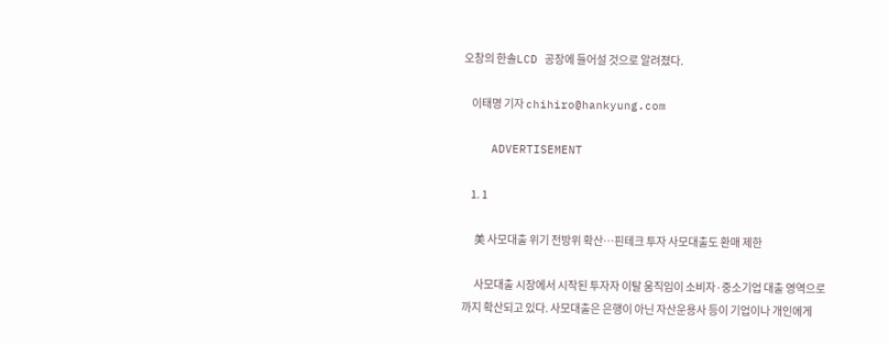오창의 한솔LCD 공장에 들어설 것으로 알려졌다.

    이태명 기자 chihiro@hankyung.com

    ADVERTISEMENT

    1. 1

      美 사모대출 위기 전방위 확산…핀테크 투자 사모대출도 환매 제한

      사모대출 시장에서 시작된 투자자 이탈 움직임이 소비자·중소기업 대출 영역으로까지 확산되고 있다. 사모대출은 은행이 아닌 자산운용사 등이 기업이나 개인에게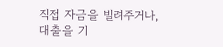직접 자금을 빌려주거나, 대출을 기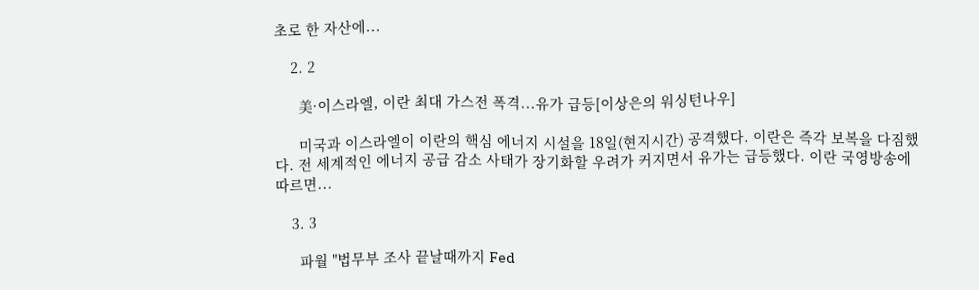초로 한 자산에...

    2. 2

      美·이스라엘, 이란 최대 가스전 폭격...유가 급등[이상은의 워싱턴나우]

      미국과 이스라엘이 이란의 핵심 에너지 시설을 18일(현지시간) 공격했다. 이란은 즉각 보복을 다짐했다. 전 세계적인 에너지 공급 감소 사태가 장기화할 우려가 커지면서 유가는 급등했다. 이란 국영방송에 따르면...

    3. 3

      파월 "법무부 조사 끝날때까지 Fed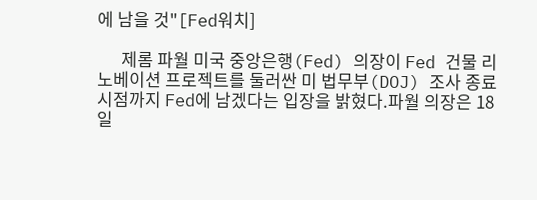에 남을 것"[Fed워치]

      제롬 파월 미국 중앙은행(Fed) 의장이 Fed 건물 리노베이션 프로젝트를 둘러싼 미 법무부(DOJ) 조사 종료 시점까지 Fed에 남겠다는 입장을 밝혔다.파월 의장은 18일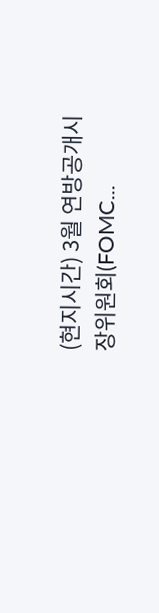(현지시간) 3월 연방공개시장위원회(FOMC...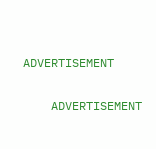ADVERTISEMENT

    ADVERTISEMENT